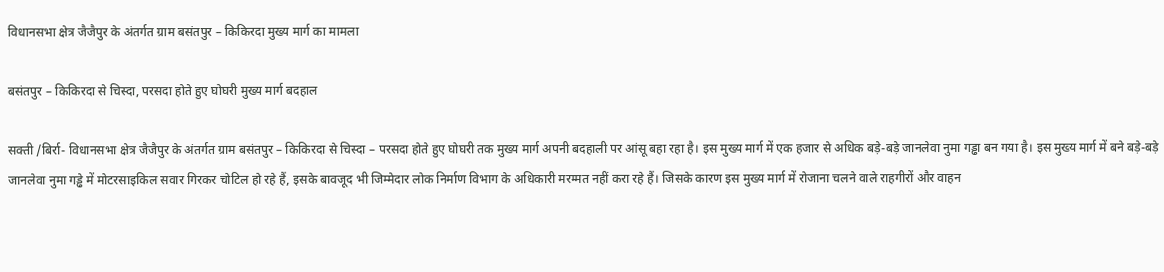विधानसभा क्षेत्र जैजैपुर के अंतर्गत ग्राम बसंतपुर – किकिरदा मुख्य मार्ग का मामला

बसंतपुर – किकिरदा से चिस्दा, परसदा होते हुए घोघरी मुख्य मार्ग बदहाल

सक्ती /बिर्रा- विधानसभा क्षेत्र जैजैपुर के अंतर्गत ग्राम बसंतपुर – किकिरदा से चिस्दा – परसदा होते हुए घोघरी तक मुख्य मार्ग अपनी बदहाली पर आंसू बहा रहा है। इस मुख्य मार्ग में एक हजार से अधिक बड़े-बड़े जानलेवा नुमा गड्ढा बन गया है। इस मुख्य मार्ग में बने बड़े-बड़े जानलेवा नुमा गड्ढे में मोटरसाइकिल सवार गिरकर चोटिल हो रहे हैं, इसके बावजूद भी जिम्मेदार लोक निर्माण विभाग के अधिकारी मरम्मत नहीं करा रहे हैं। जिसके कारण इस मुख्य मार्ग में रोजाना चलने वाले राहगीरों और वाहन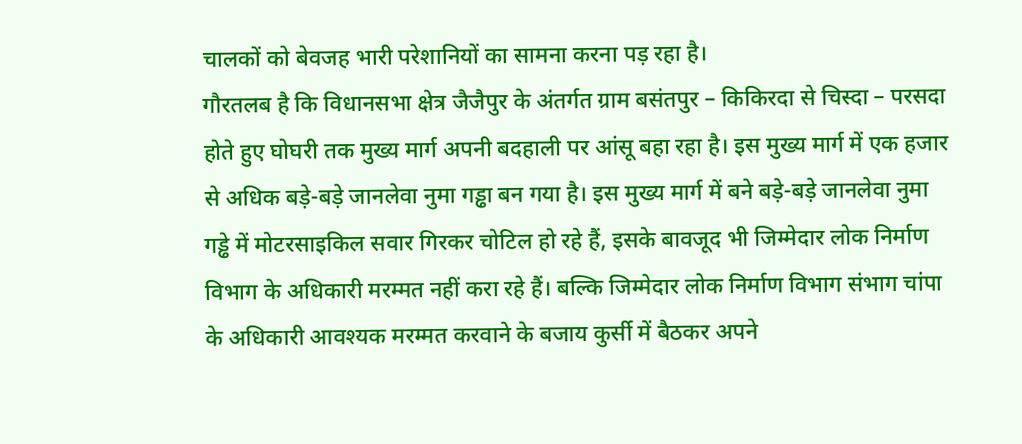चालकों को बेवजह भारी परेशानियों का सामना करना पड़ रहा है।
गौरतलब है कि विधानसभा क्षेत्र जैजैपुर के अंतर्गत ग्राम बसंतपुर – किकिरदा से चिस्दा – परसदा होते हुए घोघरी तक मुख्य मार्ग अपनी बदहाली पर आंसू बहा रहा है। इस मुख्य मार्ग में एक हजार से अधिक बड़े-बड़े जानलेवा नुमा गड्ढा बन गया है। इस मुख्य मार्ग में बने बड़े-बड़े जानलेवा नुमा गड्ढे में मोटरसाइकिल सवार गिरकर चोटिल हो रहे हैं, इसके बावजूद भी जिम्मेदार लोक निर्माण विभाग के अधिकारी मरम्मत नहीं करा रहे हैं। बल्कि जिम्मेदार लोक निर्माण विभाग संभाग चांपा के अधिकारी आवश्यक मरम्मत करवाने के बजाय कुर्सी में बैठकर अपने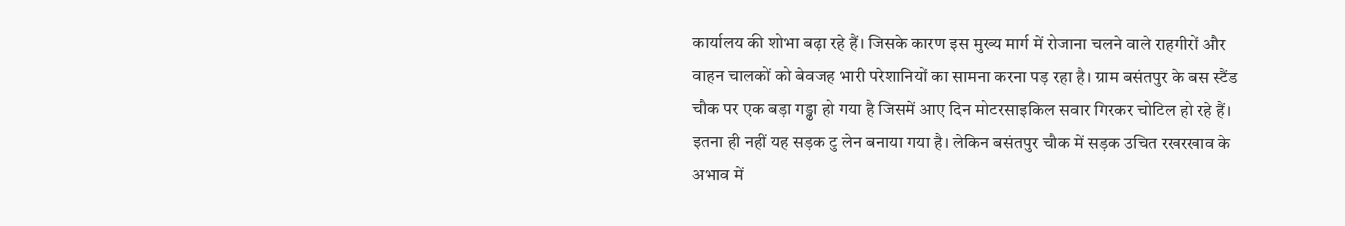कार्यालय की शोभा बढ़ा रहे हैं। जिसके कारण इस मुख्य मार्ग में रोजाना चलने वाले राहगीरों और वाहन चालकों को बेवजह भारी परेशानियों का सामना करना पड़ रहा है। ग्राम बसंतपुर के बस स्टैंड चौक पर एक बड़ा गड्ढा हो गया है जिसमें आए दिन मोटरसाइकिल सवार गिरकर चोटिल हो रहे हैं। इतना ही नहीं यह सड़क टु लेन बनाया गया है। लेकिन बसंतपुर चौक में सड़क उचित रखरखाव के अभाव में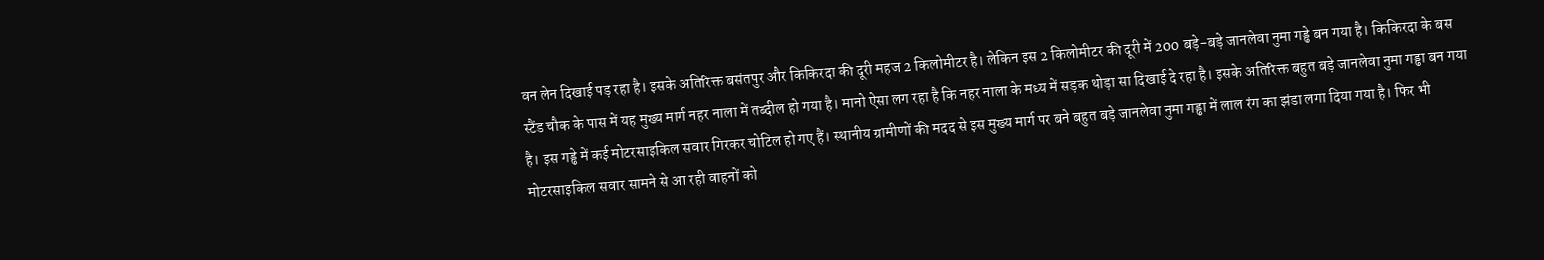वन लेन दिखाई पड़ रहा है। इसके अतिरिक्त बसंतपुर और किकिरदा की दूरी महज 2 किलोमीटर है। लेकिन इस 2 किलोमीटर की दूरी में 200 बड़े-बड़े जानलेवा नुमा गड्ढे बन गया है। किकिरदा के बस स्टैंड चौक के पास में यह मुख्य मार्ग नहर नाला में तब्दील हो गया है। मानो ऐसा लग रहा है कि नहर नाला के मध्य में सड़क थोड़ा सा दिखाई दे रहा है। इसके अतिरिक्त बहुत बड़े जानलेवा नुमा गड्ढा बन गया है। इस गड्ढे में कई मोटरसाइकिल सवार गिरकर चोटिल हो गए हैं। स्थानीय ग्रामीणों की मदद से इस मुख्य मार्ग पर बने बहुत बड़े जानलेवा नुमा गड्ढा में लाल रंग का झंडा लगा दिया गया है। फिर भी मोटरसाइकिल सवार सामने से आ रही वाहनों को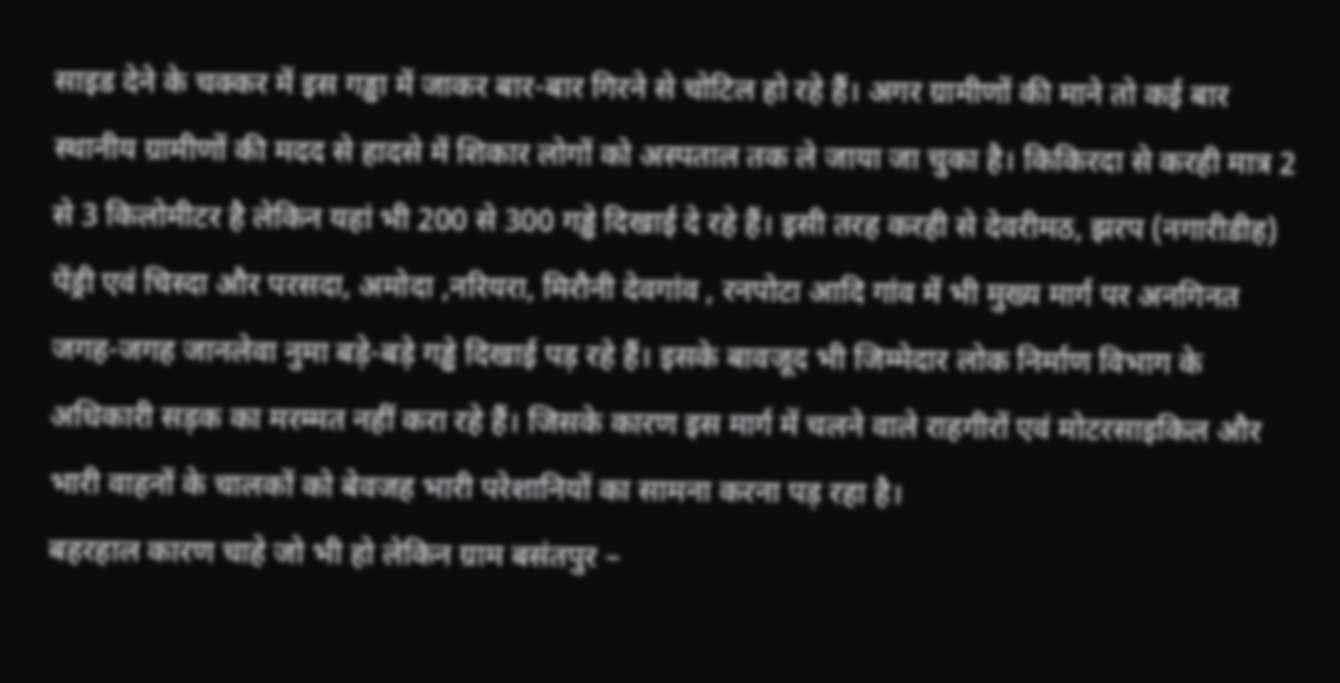साइड देने के चक्कर में इस गड्ढा में जाकर बार-बार गिरने से चोटिल हो रहे हैं। अगर ग्रामीणों की माने तो कई बार स्थानीय ग्रामीणों की मदद से हादसे में शिकार लोगों को अस्पताल तक ले जाया जा चुका है। किकिरदा से करही मात्र 2 से 3 किलोमीटर है लेकिन यहां भी 200 से 300 गड्ढे दिखाई दे रहे हैं। इसी तरह करही से देवरीमठ, झरप (नगारीडीह) पेंड्री एवं चिस्दा और परसदा, अमोदा ,नरियरा, मिरौनी देवगांव , रनपोटा आदि गांव में भी मुख्य मार्ग पर अनगिनत जगह-जगह जानलेवा नुमा बड़े-बड़े गड्ढे दिखाई पड़ रहे हैं। इसके बावजूद भी जिम्मेदार लोक निर्माण विभाग के अधिकारी सड़क का मरम्मत नहीं करा रहे हैं। जिसके कारण इस मार्ग में चलने वाले राहगीरों एवं मोटरसाइकिल और भारी वाहनों के चालकों को बेवजह भारी परेशानियों का सामना करना पड़ रहा है।
बहरहाल कारण चाहे जो भी हो लेकिन ग्राम बसंतपुर –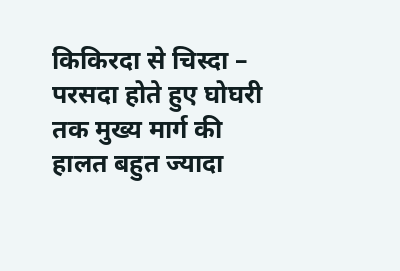किकिरदा से चिस्दा – परसदा होते हुए घोघरी तक मुख्य मार्ग की हालत बहुत ज्यादा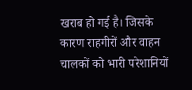खराब हो गई है। जिसके कारण राहगीरों और वाहन चालकों को भारी परेशानियों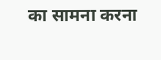का सामना करना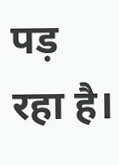पड़ रहा है।